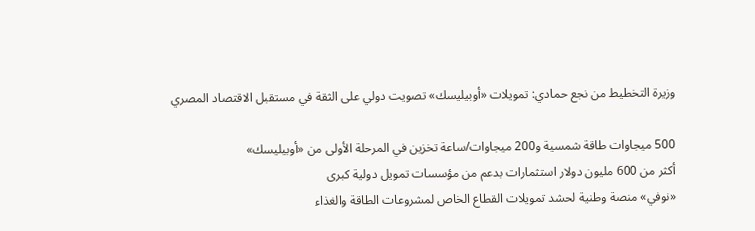وزيرة التخطيط من نجع حمادي: تمويلات «أوبيليسك» تصويت دولي على الثقة في مستقبل الاقتصاد المصري

500 ميجاوات طاقة شمسية و200 ميجاوات/ساعة تخزين في المرحلة الأولى من «أوبيليسك»
أكثر من 600 مليون دولار استثمارات بدعم من مؤسسات تمويل دولية كبرى
«نوفي» منصة وطنية لحشد تمويلات القطاع الخاص لمشروعات الطاقة والغذاء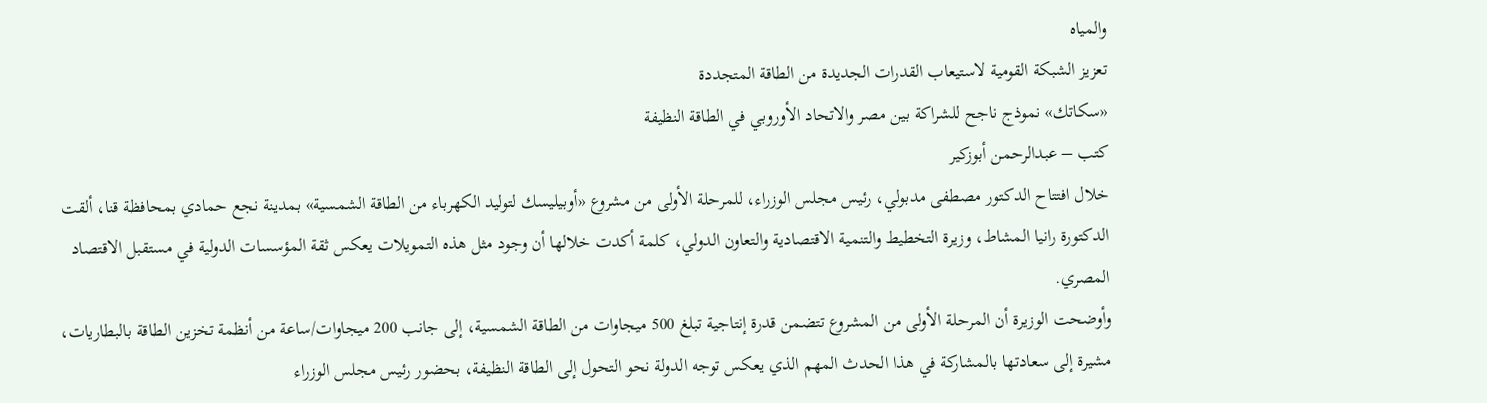والمياه
تعزيز الشبكة القومية لاستيعاب القدرات الجديدة من الطاقة المتجددة
«سكاتك» نموذج ناجح للشراكة بين مصر والاتحاد الأوروبي في الطاقة النظيفة
كتب – عبدالرحمن أبوزكير
خلال افتتاح الدكتور مصطفى مدبولي، رئيس مجلس الوزراء، للمرحلة الأولى من مشروع «أوبيليسك لتوليد الكهرباء من الطاقة الشمسية» بمدينة نجع حمادي بمحافظة قنا، ألقت الدكتورة رانيا المشاط، وزيرة التخطيط والتنمية الاقتصادية والتعاون الدولي، كلمة أكدت خلالها أن وجود مثل هذه التمويلات يعكس ثقة المؤسسات الدولية في مستقبل الاقتصاد المصري.
وأوضحت الوزيرة أن المرحلة الأولى من المشروع تتضمن قدرة إنتاجية تبلغ 500 ميجاوات من الطاقة الشمسية، إلى جانب 200 ميجاوات/ساعة من أنظمة تخزين الطاقة بالبطاريات، مشيرة إلى سعادتها بالمشاركة في هذا الحدث المهم الذي يعكس توجه الدولة نحو التحول إلى الطاقة النظيفة، بحضور رئيس مجلس الوزراء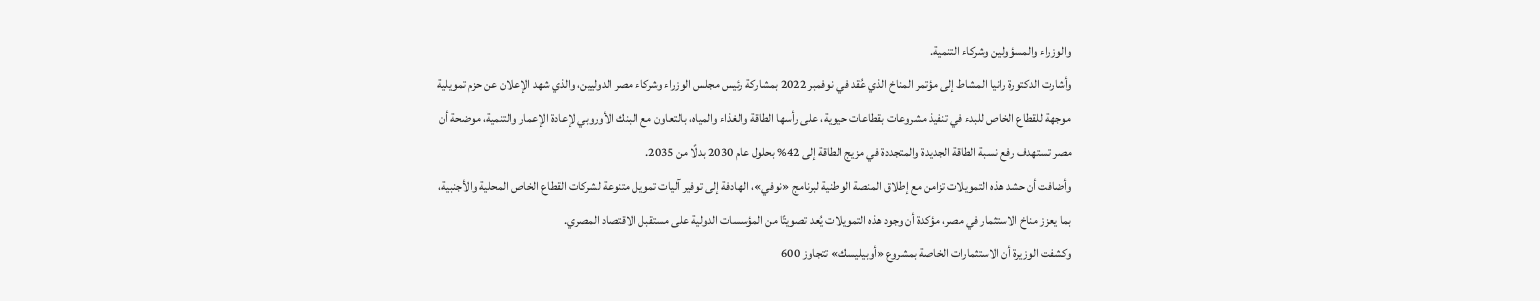والوزراء والمسؤولين وشركاء التنمية.
وأشارت الدكتورة رانيا المشاط إلى مؤتمر المناخ الذي عُقد في نوفمبر 2022 بمشاركة رئيس مجلس الوزراء وشركاء مصر الدوليين، والذي شهد الإعلان عن حزم تمويلية موجهة للقطاع الخاص للبدء في تنفيذ مشروعات بقطاعات حيوية، على رأسها الطاقة والغذاء والمياه، بالتعاون مع البنك الأوروبي لإعادة الإعمار والتنمية، موضحة أن مصر تستهدف رفع نسبة الطاقة الجديدة والمتجددة في مزيج الطاقة إلى 42% بحلول عام 2030 بدلًا من 2035.
وأضافت أن حشد هذه التمويلات تزامن مع إطلاق المنصة الوطنية لبرنامج «نوفي»، الهادفة إلى توفير آليات تمويل متنوعة لشركات القطاع الخاص المحلية والأجنبية، بما يعزز مناخ الاستثمار في مصر، مؤكدة أن وجود هذه التمويلات يُعد تصويتًا من المؤسسات الدولية على مستقبل الاقتصاد المصري.
وكشفت الوزيرة أن الاستثمارات الخاصة بمشروع «أوبيليسك» تتجاوز 600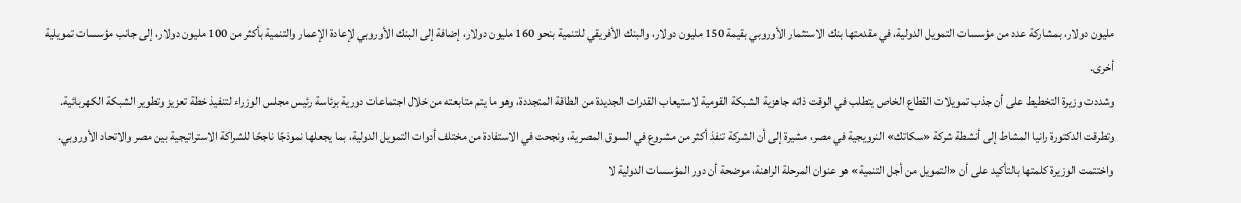مليون دولار، بمشاركة عدد من مؤسسات التمويل الدولية، في مقدمتها بنك الاستثمار الأوروبي بقيمة 150 مليون دولار، والبنك الأفريقي للتنمية بنحو 160 مليون دولار، إضافة إلى البنك الأوروبي لإعادة الإعمار والتنمية بأكثر من 100 مليون دولار، إلى جانب مؤسسات تمويلية أخرى.
وشددت وزيرة التخطيط على أن جذب تمويلات القطاع الخاص يتطلب في الوقت ذاته جاهزية الشبكة القومية لاستيعاب القدرات الجديدة من الطاقة المتجددة، وهو ما يتم متابعته من خلال اجتماعات دورية برئاسة رئيس مجلس الوزراء لتنفيذ خطة تعزيز وتطوير الشبكة الكهربائية.
وتطرقت الدكتورة رانيا المشاط إلى أنشطة شركة «سكاتك» النرويجية في مصر، مشيرة إلى أن الشركة تنفذ أكثر من مشروع في السوق المصرية، ونجحت في الاستفادة من مختلف أدوات التمويل الدولية، بما يجعلها نموذجًا ناجحًا للشراكة الاستراتيجية بين مصر والاتحاد الأوروبي.
واختتمت الوزيرة كلمتها بالتأكيد على أن «التمويل من أجل التنمية» هو عنوان المرحلة الراهنة، موضحة أن دور المؤسسات الدولية لا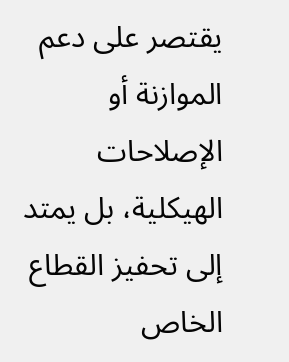يقتصر على دعم الموازنة أو الإصلاحات الهيكلية، بل يمتد إلى تحفيز القطاع الخاص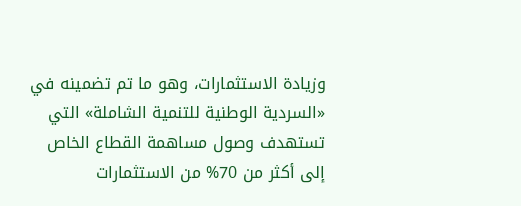وزيادة الاستثمارات، وهو ما تم تضمينه في «السردية الوطنية للتنمية الشاملة» التي تستهدف وصول مساهمة القطاع الخاص إلى أكثر من 70% من الاستثمارات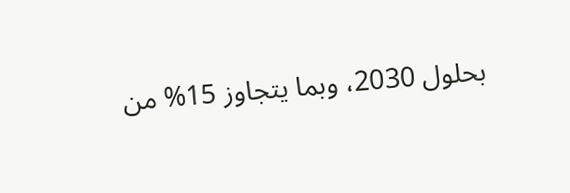بحلول 2030، وبما يتجاوز 15% من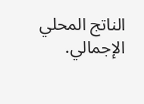الناتج المحلي الإجمالي.